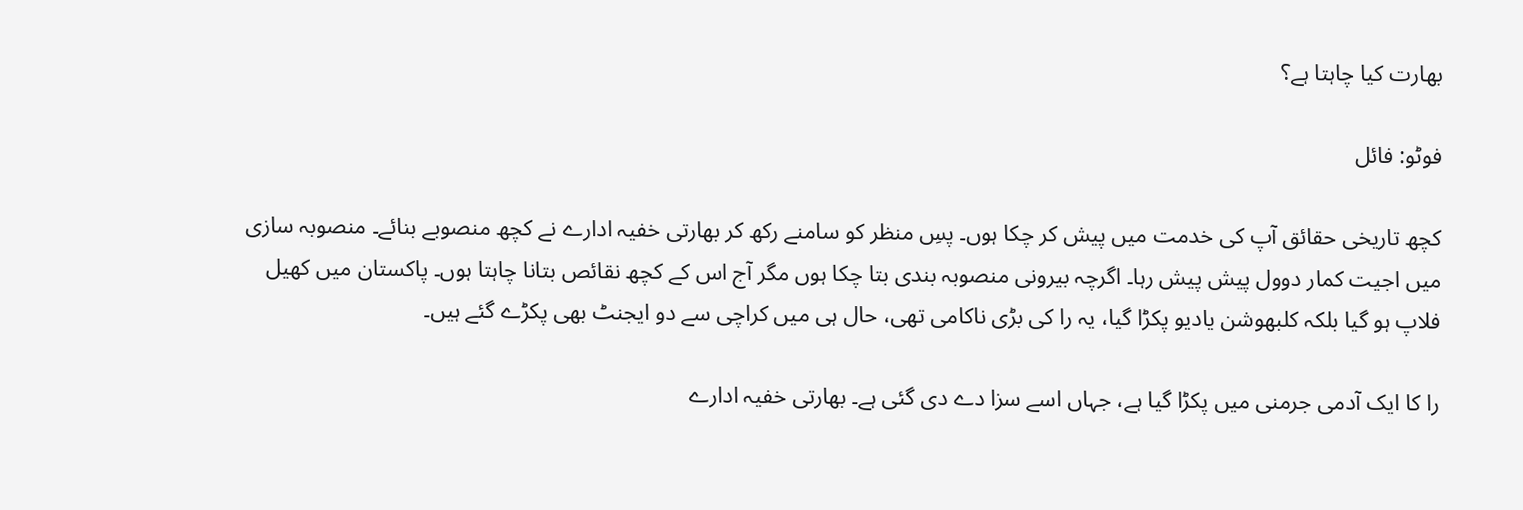بھارت کیا چاہتا ہے؟

فوٹو: فائل

کچھ تاریخی حقائق آپ کی خدمت میں پیش کر چکا ہوں۔ پسِ منظر کو سامنے رکھ کر بھارتی خفیہ ادارے نے کچھ منصوبے بنائے۔ منصوبہ سازی میں اجیت کمار دوول پیش پیش رہا۔ اگرچہ بیرونی منصوبہ بندی بتا چکا ہوں مگر آج اس کے کچھ نقائص بتانا چاہتا ہوں۔ پاکستان میں کھیل فلاپ ہو گیا بلکہ کلبھوشن یادیو پکڑا گیا، یہ را کی بڑی ناکامی تھی، حال ہی میں کراچی سے دو ایجنٹ بھی پکڑے گئے ہیں۔

را کا ایک آدمی جرمنی میں پکڑا گیا ہے، جہاں اسے سزا دے دی گئی ہے۔ بھارتی خفیہ ادارے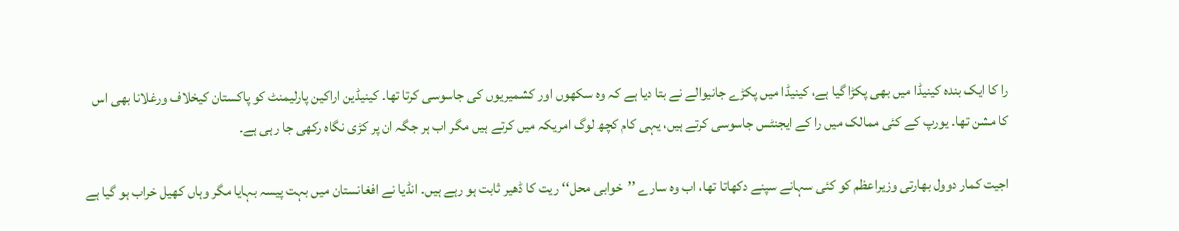را کا ایک بندہ کینیڈا میں بھی پکڑا گیا ہے، کینیڈا میں پکڑے جانیوالے نے بتا دیا ہے کہ وہ سکھوں اور کشمیریوں کی جاسوسی کرتا تھا۔ کینیڈین اراکین پارلیمنٹ کو پاکستان کیخلاف ورغلانا بھی اس کا مشن تھا۔ یورپ کے کئی ممالک میں را کے ایجنٹس جاسوسی کرتے ہیں، یہی کام کچھ لوگ امریکہ میں کرتے ہیں مگر اب ہر جگہ ان پر کڑی نگاہ رکھی جا رہی ہے۔

اجیت کمار دوول بھارتی وزیراعظم کو کئی سہانے سپنے دکھاتا تھا، اب وہ سارے ’’خوابی محل‘‘ ریت کا ڈھیر ثابت ہو رہے ہیں۔ انڈیا نے افغانستان میں بہت پیسہ بہایا مگر وہاں کھیل خراب ہو گیا ہے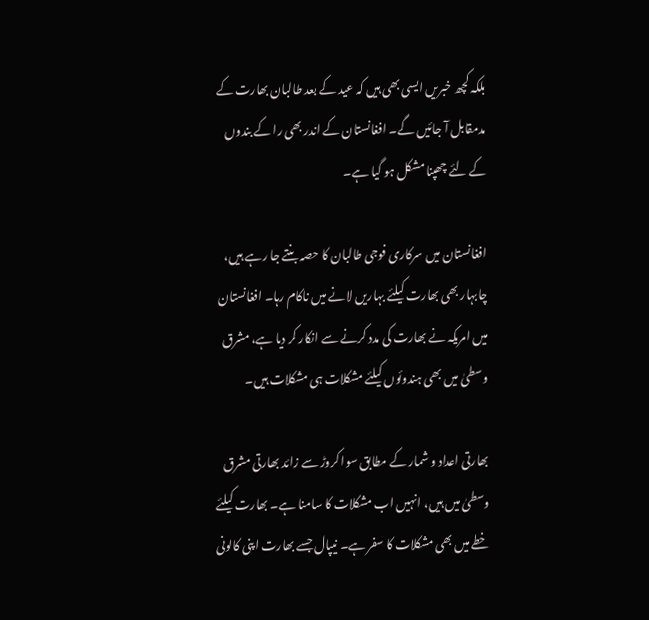بلکہ کچھ خبریں ایسی بھی ہیں کہ عید کے بعد طالبان بھارت کے مدمقابل آ جائیں گے۔ افغانستان کے اندر بھی را کے بندوں کے لئے چھپنا مشکل ہو گیا ہے۔

افغانستان میں سرکاری فوجی طالبان کا حصہ بنتے جا رہے ہیں، چابہار بھی بھارت کیلئے بہاریں لانے میں ناکام رہا۔ افغانستان میں امریکہ نے بھارت کی مدد کرنے سے انکار کر دیا ہے، مشرق وسطیٰ میں بھی ہندوئوں کیلئے مشکلات ہی مشکلات ہیں۔

بھارتی اعداد و شمار کے مطابق سوا کروڑ سے زائد بھارتی مشرق وسطیٰ میں ہیں، انہیں اب مشکلات کا سامنا ہے۔ بھارت کیلئے خطے میں بھی مشکلات کا سفر ہے۔ نیپال جسے بھارت اپنی کالونی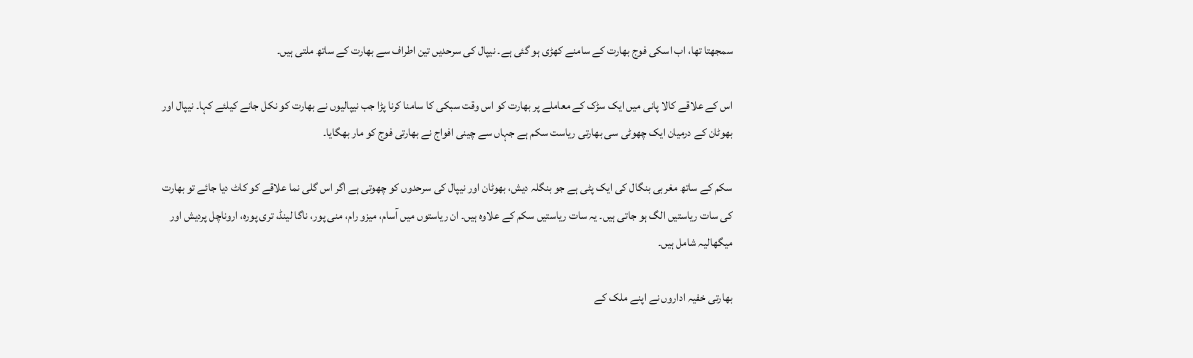سمجھتا تھا، اب اسکی فوج بھارت کے سامنے کھڑی ہو گئی ہے۔ نیپال کی سرحدیں تین اطراف سے بھارت کے ساتھ ملتی ہیں۔

اس کے علاقے کالا پانی میں ایک سڑک کے معاملے پر بھارت کو اس وقت سبکی کا سامنا کرنا پڑا جب نیپالیوں نے بھارت کو نکل جانے کیلئے کہا۔ نیپال اور بھوٹان کے درمیان ایک چھوٹی سی بھارتی ریاست سکم ہے جہاں سے چینی افواج نے بھارتی فوج کو مار بھگایا۔

سکم کے ساتھ مغربی بنگال کی ایک پٹی ہے جو بنگلہ دیش، بھوٹان اور نیپال کی سرحدوں کو چھوتی ہے اگر اس گلی نما علاقے کو کاٹ دیا جائے تو بھارت کی سات ریاستیں الگ ہو جاتی ہیں۔ یہ سات ریاستیں سکم کے علاوہ ہیں۔ ان ریاستوں میں آسام، میزو رام، منی پور، ناگا لینڈ، تری پورہ، اروناچل پردیش اور میگھالیہ شامل ہیں۔

بھارتی خفیہ اداروں نے اپنے ملک کے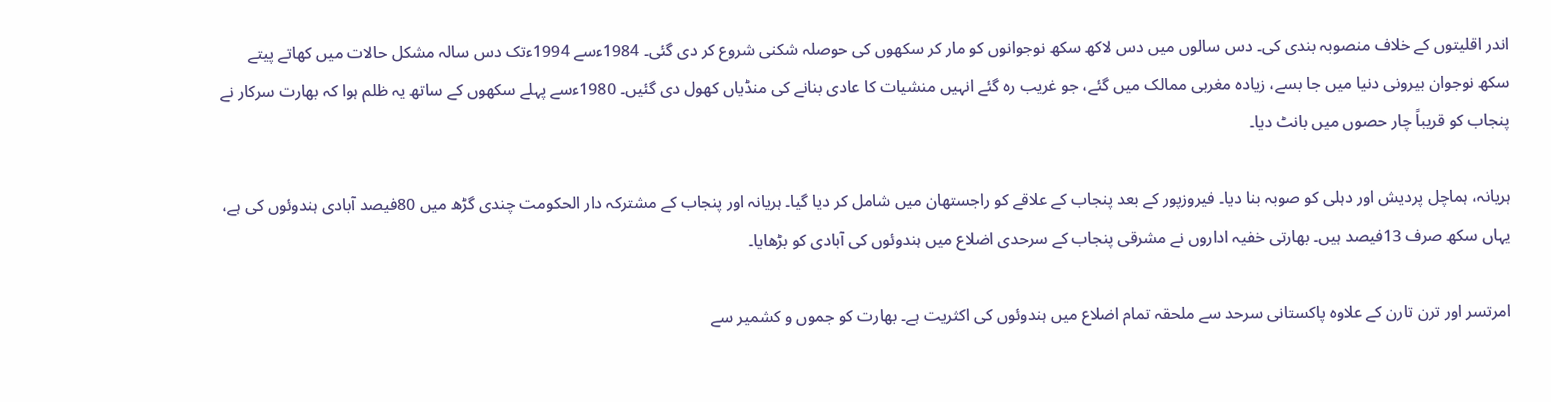اندر اقلیتوں کے خلاف منصوبہ بندی کی۔ دس سالوں میں دس لاکھ سکھ نوجوانوں کو مار کر سکھوں کی حوصلہ شکنی شروع کر دی گئی۔ 1984ءسے 1994ءتک دس سالہ مشکل حالات میں کھاتے پیتے سکھ نوجوان بیرونی دنیا میں جا بسے، زیادہ مغربی ممالک میں گئے، جو غریب رہ گئے انہیں منشیات کا عادی بنانے کی منڈیاں کھول دی گئیں۔ 1980ءسے پہلے سکھوں کے ساتھ یہ ظلم ہوا کہ بھارت سرکار نے پنجاب کو قریباً چار حصوں میں بانٹ دیا۔

ہریانہ، ہماچل پردیش اور دہلی کو صوبہ بنا دیا۔ فیروزپور کے بعد پنجاب کے علاقے کو راجستھان میں شامل کر دیا گیا۔ ہریانہ اور پنجاب کے مشترکہ دار الحکومت چندی گڑھ میں 80فیصد آبادی ہندوئوں کی ہے، یہاں سکھ صرف 13فیصد ہیں۔ بھارتی خفیہ اداروں نے مشرقی پنجاب کے سرحدی اضلاع میں ہندوئوں کی آبادی کو بڑھایا۔

امرتسر اور ترن تارن کے علاوہ پاکستانی سرحد سے ملحقہ تمام اضلاع میں ہندوئوں کی اکثریت ہے۔ بھارت کو جموں و کشمیر سے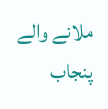ملانے والے پنجاب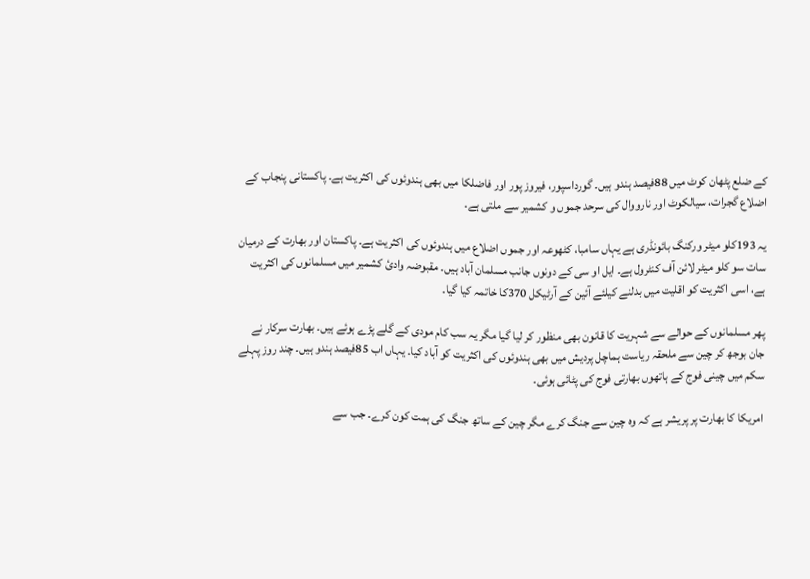کے ضلع پٹھان کوٹ میں 88فیصد ہندو ہیں۔ گورداسپور، فیروز پور اور فاضلکا میں بھی ہندوئوں کی اکثریت ہے۔ پاکستانی پنجاب کے اضلاع گجرات، سیالکوٹ اور نارووال کی سرحد جموں و کشمیر سے ملتی ہے۔

یہ 193کلو میٹر ورکنگ بائونڈری ہے یہاں سامبا، کٹھوعہ اور جموں اضلاع میں ہندوئوں کی اکثریت ہے۔ پاکستان اور بھارت کے درمیان سات سو کلو میٹر لائن آف کنٹرول ہے۔ ایل او سی کے دونوں جانب مسلمان آباد ہیں۔ مقبوضہ وادیٔ کشمیر میں مسلمانوں کی اکثریت ہے، اسی اکثریت کو اقلیت میں بدلنے کیلئے آئین کے آرٹیکل 370کا خاتمہ کیا گیا۔

پھر مسلمانوں کے حوالے سے شہریت کا قانون بھی منظور کر لیا گیا مگر یہ سب کام مودی کے گلے پڑے ہوئے ہیں۔ بھارت سرکار نے جان بوجھ کر چین سے ملحقہ ریاست ہماچل پردیش میں بھی ہندوئوں کی اکثریت کو آباد کیا۔ یہاں اب 85فیصد ہندو ہیں۔ چند روز پہلے سکم میں چینی فوج کے ہاتھوں بھارتی فوج کی پٹائی ہوئی۔

امریکا کا بھارت پر پریشر ہے کہ وہ چین سے جنگ کرے مگر چین کے ساتھ جنگ کی ہمت کون کرے۔ جب سے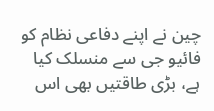چین نے اپنے دفاعی نظام کو فائیو جی سے منسلک کیا ہے، بڑی طاقتیں بھی اس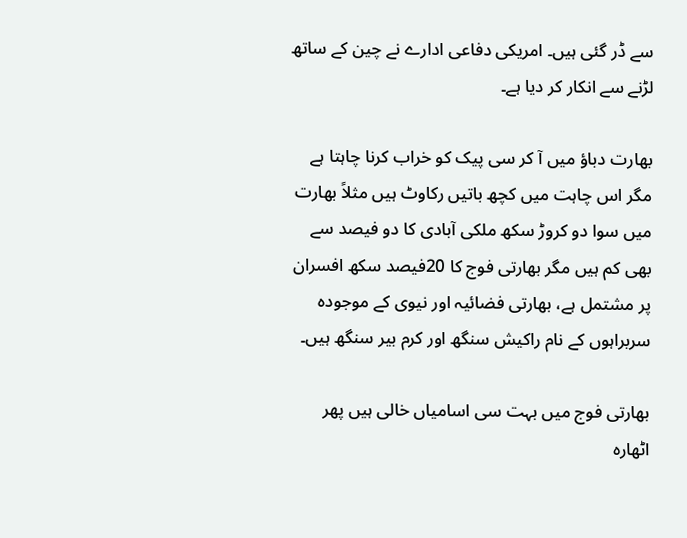سے ڈر گئی ہیں۔ امریکی دفاعی ادارے نے چین کے ساتھ لڑنے سے انکار کر دیا ہے۔

بھارت دباؤ میں آ کر سی پیک کو خراب کرنا چاہتا ہے مگر اس چاہت میں کچھ باتیں رکاوٹ ہیں مثلاً بھارت میں سوا دو کروڑ سکھ ملکی آبادی کا دو فیصد سے بھی کم ہیں مگر بھارتی فوج کا 20فیصد سکھ افسران پر مشتمل ہے، بھارتی فضائیہ اور نیوی کے موجودہ سربراہوں کے نام راکیش سنگھ اور کرم بیر سنگھ ہیں۔

بھارتی فوج میں بہت سی اسامیاں خالی ہیں پھر اٹھارہ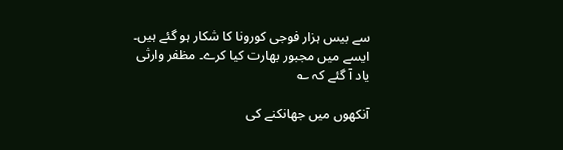سے بیس ہزار فوجی کورونا کا شکار ہو گئے ہیں۔ ایسے میں مجبور بھارت کیا کرے۔ مظفر وارثی یاد آ گئے کہ ؎

آنکھوں میں جھانکنے کی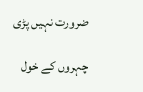ضرورت نہیں پڑی

چہروں کے خول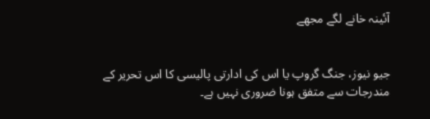آئینہ خانے لگے مجھے


جیو نیوز، جنگ گروپ یا اس کی ادارتی پالیسی کا اس تحریر کے مندرجات سے متفق ہونا ضروری نہیں ہے۔